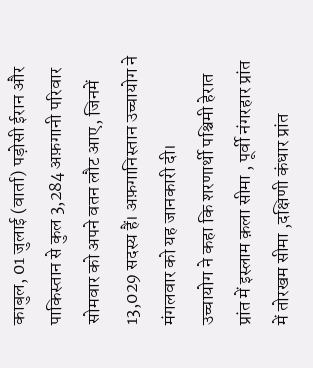काबुल, 01 जुलाई (वार्ता) पड़ोसी ईरान और पाकिस्तान से कुल 3,284 अफ़गानी परिवार सोमवार को अपने वतन लौट आए, जिनमें 13,029 सदस्य हैं। अफ़गानिस्तान उच्चायोग ने मंगलवार को यह जानकारी दी।
उच्चायोग ने कहा कि शरणार्थी पश्चिमी हेरात प्रांत में इस्लाम क़ला सीमा , पूर्वी नंगरहार प्रांत में तोरखम सीमा ,दक्षिणी कंधार प्रांत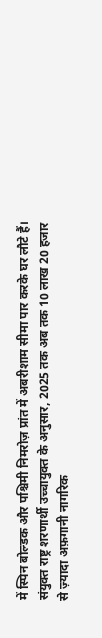में स्पिन बोल्डक और पश्चिमी निमरोज़ प्रांत में अबरीशाम सीमा पार करके घर लौटे हैं।
संयुक्त राष्ट्र शरणार्थी उच्चायुक्त के अनुसार, 2025 तक अब तक 10 लाख 20 हजार से ज़्यादा अफ़गानी नागरिक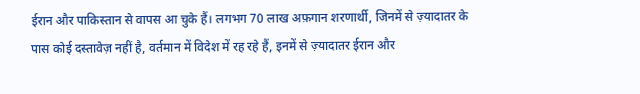ईरान और पाकिस्तान से वापस आ चुके हैं। लगभग 70 लाख अफ़गान शरणार्थी, जिनमें से ज़्यादातर के पास कोई दस्तावेज़ नहीं है, वर्तमान में विदेश में रह रहे हैं, इनमें से ज़्यादातर ईरान और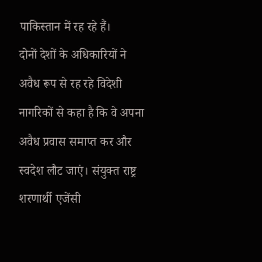पाकिस्तान में रह रहे हैं।
दोनों देशों के अधिकारियों ने अवैध रूप से रह रहे विदेशी नागरिकों से कहा है कि वे अपना अवैध प्रवास समाप्त कर और स्वदेश लौट जाएं। संयुक्त राष्ट्र शरणार्थी एजेंसी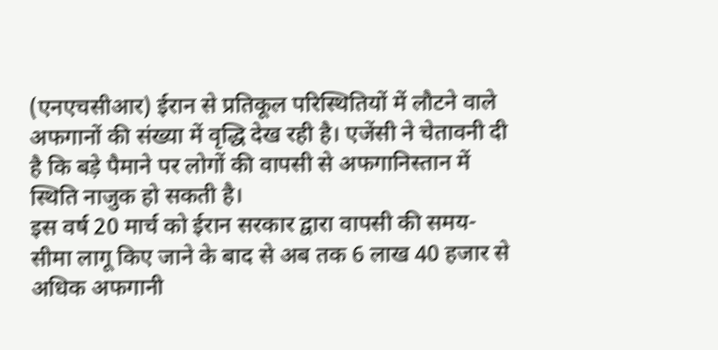(एनएचसीआर) ईरान से प्रतिकूल परिस्थितियों में लौटने वाले अफगानों की संख्या में वृद्धि देख रही है। एजेंसी ने चेतावनी दी है कि बड़े पैमाने पर लोगों की वापसी से अफगानिस्तान में स्थिति नाजुक हो सकती है।
इस वर्ष 20 मार्च को ईरान सरकार द्वारा वापसी की समय-सीमा लागू किए जाने के बाद से अब तक 6 लाख 40 हजार से अधिक अफगानी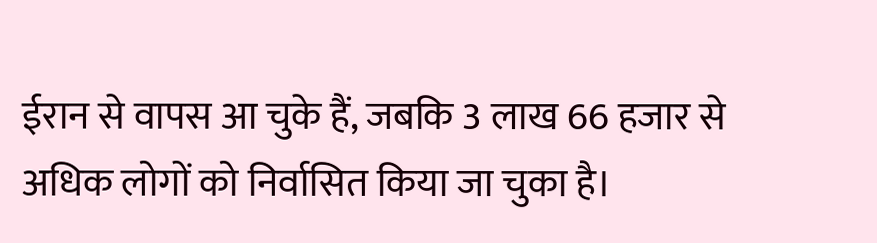ईरान से वापस आ चुके हैं, जबकि 3 लाख 66 हजार से अधिक लोगों को निर्वासित किया जा चुका है।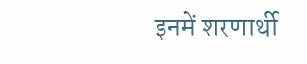इनमें शरणार्थी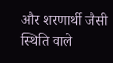और शरणार्थी जैसी स्थिति वाले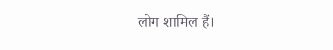लोग शामिल हैं।